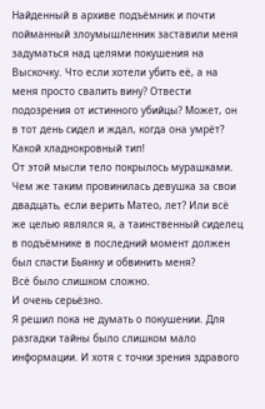Найденный в архиве подъёмник и почти пойманный злоумышленник заставили меня задуматься над целями покушения на Выскочку. Что если хотели убить её, а на меня просто свалить вину? Отвести подозрения от истинного убийцы? Может, он в тот день сидел и ждал, когда она умрёт?
Какой хладнокровный тип!
От этой мысли тело покрылось мурашками.
Чем же таким провинилась девушка за свои двадцать, если верить Матео, лет? Или всё же целью являлся я, а таинственный сиделец в подъёмнике в последний момент должен был спасти Бьянку и обвинить меня?
Всё было слишком сложно.
И очень серьёзно.
Я решил пока не думать о покушении. Для разгадки тайны было слишком мало информации. И хотя с точки зрения здравого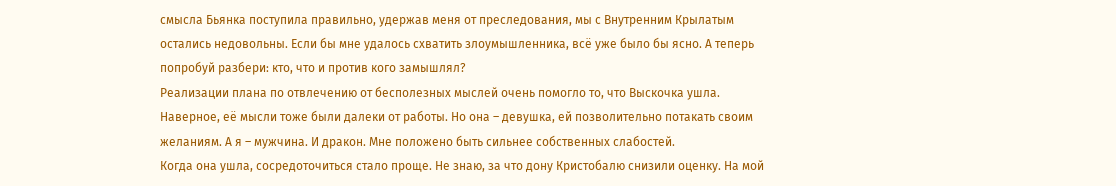смысла Бьянка поступила правильно, удержав меня от преследования, мы с Внутренним Крылатым остались недовольны. Если бы мне удалось схватить злоумышленника, всё уже было бы ясно. А теперь попробуй разбери: кто, что и против кого замышлял?
Реализации плана по отвлечению от бесполезных мыслей очень помогло то, что Выскочка ушла. Наверное, её мысли тоже были далеки от работы. Но она – девушка, ей позволительно потакать своим желаниям. А я – мужчина. И дракон. Мне положено быть сильнее собственных слабостей.
Когда она ушла, сосредоточиться стало проще. Не знаю, за что дону Кристобалю снизили оценку. На мой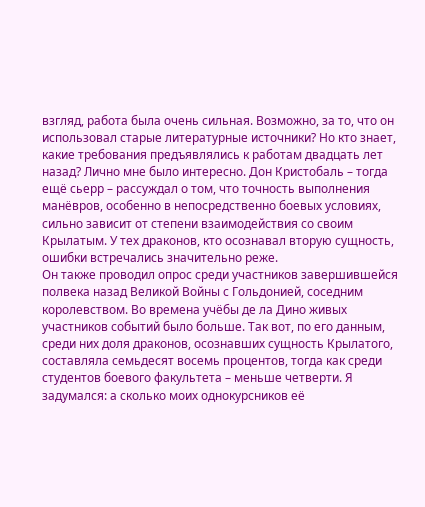взгляд, работа была очень сильная. Возможно, за то, что он использовал старые литературные источники? Но кто знает, какие требования предъявлялись к работам двадцать лет назад? Лично мне было интересно. Дон Кристобаль – тогда ещё сьерр – рассуждал о том, что точность выполнения манёвров, особенно в непосредственно боевых условиях, сильно зависит от степени взаимодействия со своим Крылатым. У тех драконов, кто осознавал вторую сущность, ошибки встречались значительно реже.
Он также проводил опрос среди участников завершившейся полвека назад Великой Войны с Гольдонией, соседним королевством. Во времена учёбы де ла Дино живых участников событий было больше. Так вот, по его данным, среди них доля драконов, осознавших сущность Крылатого, составляла семьдесят восемь процентов, тогда как среди студентов боевого факультета – меньше четверти. Я задумался: а сколько моих однокурсников её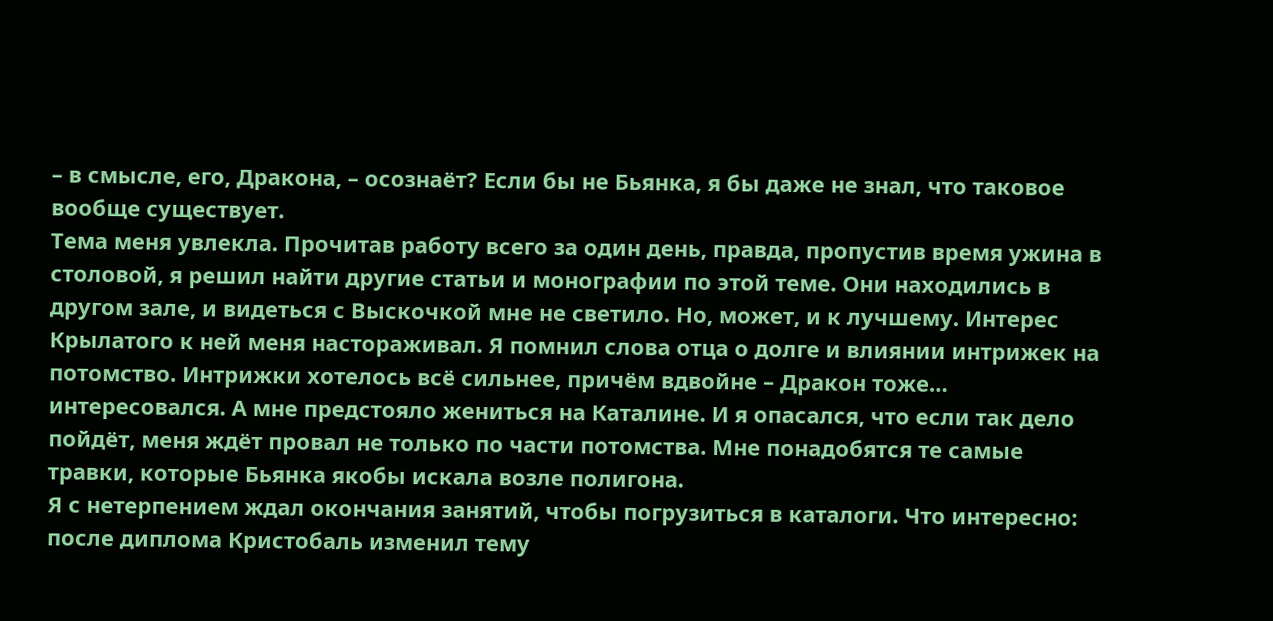– в смысле, его, Дракона, – осознаёт? Если бы не Бьянка, я бы даже не знал, что таковое вообще существует.
Тема меня увлекла. Прочитав работу всего за один день, правда, пропустив время ужина в столовой, я решил найти другие статьи и монографии по этой теме. Они находились в другом зале, и видеться с Выскочкой мне не светило. Но, может, и к лучшему. Интерес Крылатого к ней меня настораживал. Я помнил слова отца о долге и влиянии интрижек на потомство. Интрижки хотелось всё сильнее, причём вдвойне – Дракон тоже… интересовался. А мне предстояло жениться на Каталине. И я опасался, что если так дело пойдёт, меня ждёт провал не только по части потомства. Мне понадобятся те самые травки, которые Бьянка якобы искала возле полигона.
Я с нетерпением ждал окончания занятий, чтобы погрузиться в каталоги. Что интересно: после диплома Кристобаль изменил тему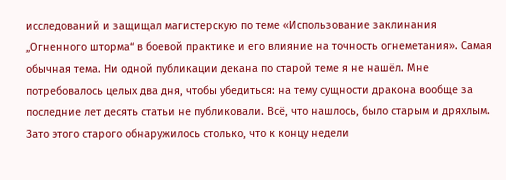исследований и защищал магистерскую по теме «Использование заклинания „Огненного шторма“ в боевой практике и его влияние на точность огнеметания». Самая обычная тема. Ни одной публикации декана по старой теме я не нашёл. Мне потребовалось целых два дня, чтобы убедиться: на тему сущности дракона вообще за последние лет десять статьи не публиковали. Всё, что нашлось, было старым и дряхлым. Зато этого старого обнаружилось столько, что к концу недели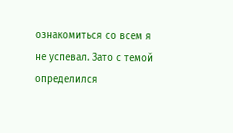ознакомиться со всем я не успевал. Зато с темой определился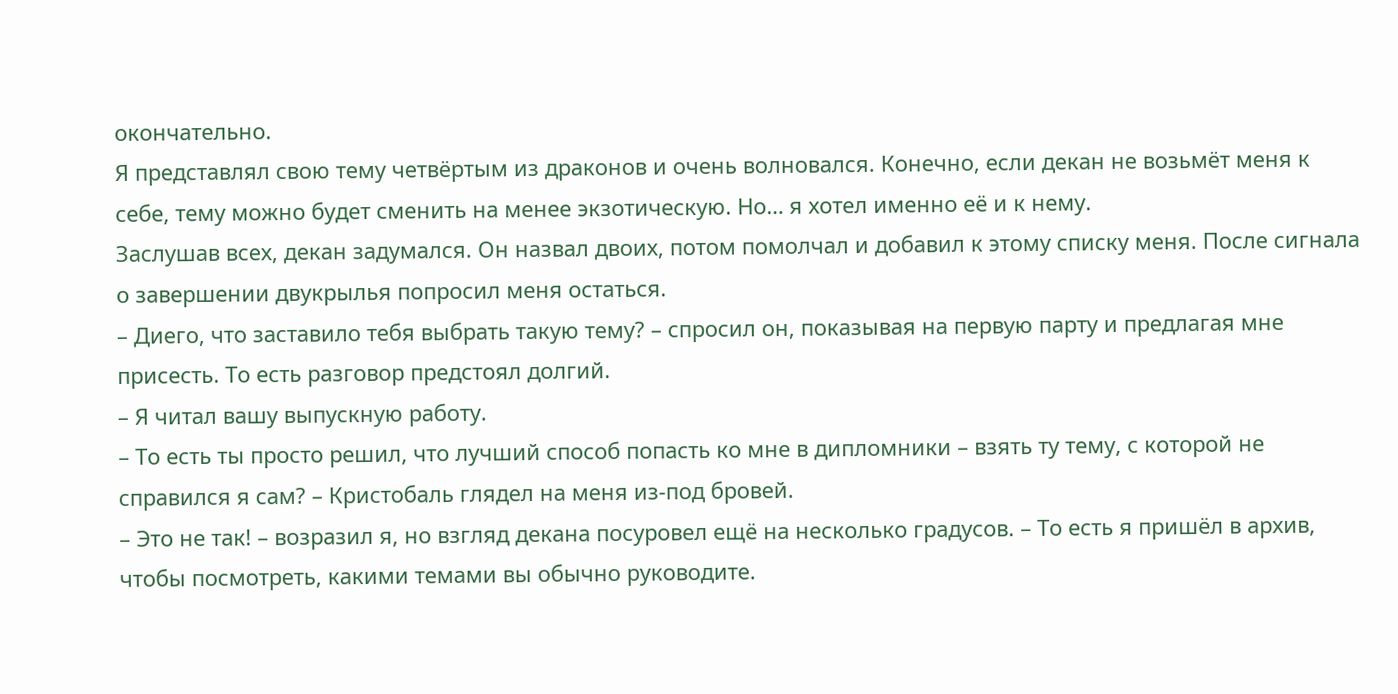окончательно.
Я представлял свою тему четвёртым из драконов и очень волновался. Конечно, если декан не возьмёт меня к себе, тему можно будет сменить на менее экзотическую. Но… я хотел именно её и к нему.
Заслушав всех, декан задумался. Он назвал двоих, потом помолчал и добавил к этому списку меня. После сигнала о завершении двукрылья попросил меня остаться.
– Диего, что заставило тебя выбрать такую тему? – спросил он, показывая на первую парту и предлагая мне присесть. То есть разговор предстоял долгий.
– Я читал вашу выпускную работу.
– То есть ты просто решил, что лучший способ попасть ко мне в дипломники – взять ту тему, с которой не справился я сам? – Кристобаль глядел на меня из-под бровей.
– Это не так! – возразил я, но взгляд декана посуровел ещё на несколько градусов. – То есть я пришёл в архив, чтобы посмотреть, какими темами вы обычно руководите.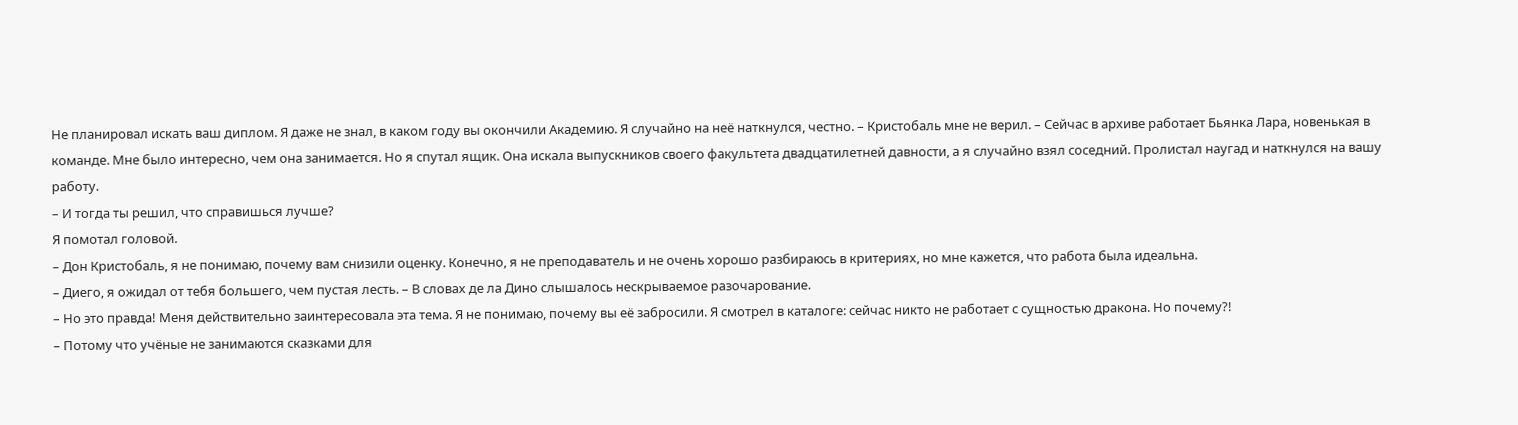Не планировал искать ваш диплом. Я даже не знал, в каком году вы окончили Академию. Я случайно на неё наткнулся, честно. – Кристобаль мне не верил. – Сейчас в архиве работает Бьянка Лара, новенькая в команде. Мне было интересно, чем она занимается. Но я спутал ящик. Она искала выпускников своего факультета двадцатилетней давности, а я случайно взял соседний. Пролистал наугад и наткнулся на вашу работу.
– И тогда ты решил, что справишься лучше?
Я помотал головой.
– Дон Кристобаль, я не понимаю, почему вам снизили оценку. Конечно, я не преподаватель и не очень хорошо разбираюсь в критериях, но мне кажется, что работа была идеальна.
– Диего, я ожидал от тебя большего, чем пустая лесть. – В словах де ла Дино слышалось нескрываемое разочарование.
– Но это правда! Меня действительно заинтересовала эта тема. Я не понимаю, почему вы её забросили. Я смотрел в каталоге: сейчас никто не работает с сущностью дракона. Но почему?!
– Потому что учёные не занимаются сказками для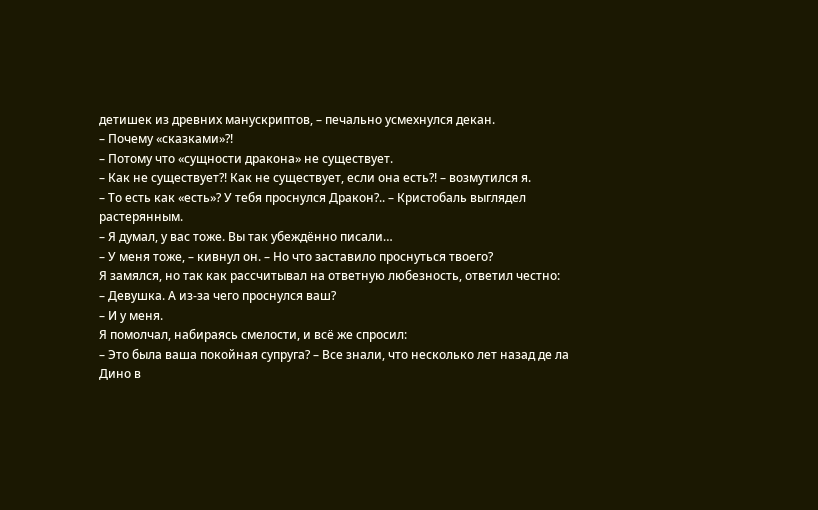детишек из древних манускриптов, – печально усмехнулся декан.
– Почему «сказками»?!
– Потому что «сущности дракона» не существует.
– Как не существует?! Как не существует, если она есть?! – возмутился я.
– То есть как «есть»? У тебя проснулся Дракон?.. – Кристобаль выглядел растерянным.
– Я думал, у вас тоже. Вы так убеждённо писали…
– У меня тоже, – кивнул он. – Но что заставило проснуться твоего?
Я замялся, но так как рассчитывал на ответную любезность, ответил честно:
– Девушка. А из-за чего проснулся ваш?
– И у меня.
Я помолчал, набираясь смелости, и всё же спросил:
– Это была ваша покойная супруга? – Все знали, что несколько лет назад де ла Дино в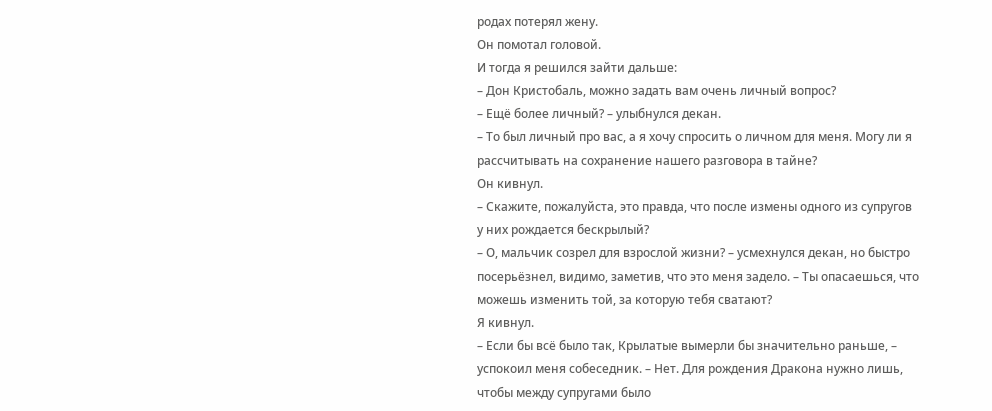родах потерял жену.
Он помотал головой.
И тогда я решился зайти дальше:
– Дон Кристобаль, можно задать вам очень личный вопрос?
– Ещё более личный? – улыбнулся декан.
– То был личный про вас, а я хочу спросить о личном для меня. Могу ли я рассчитывать на сохранение нашего разговора в тайне?
Он кивнул.
– Скажите, пожалуйста, это правда, что после измены одного из супругов у них рождается бескрылый?
– О, мальчик созрел для взрослой жизни? – усмехнулся декан, но быстро посерьёзнел, видимо, заметив, что это меня задело. – Ты опасаешься, что можешь изменить той, за которую тебя сватают?
Я кивнул.
– Если бы всё было так, Крылатые вымерли бы значительно раньше, – успокоил меня собеседник. – Нет. Для рождения Дракона нужно лишь, чтобы между супругами было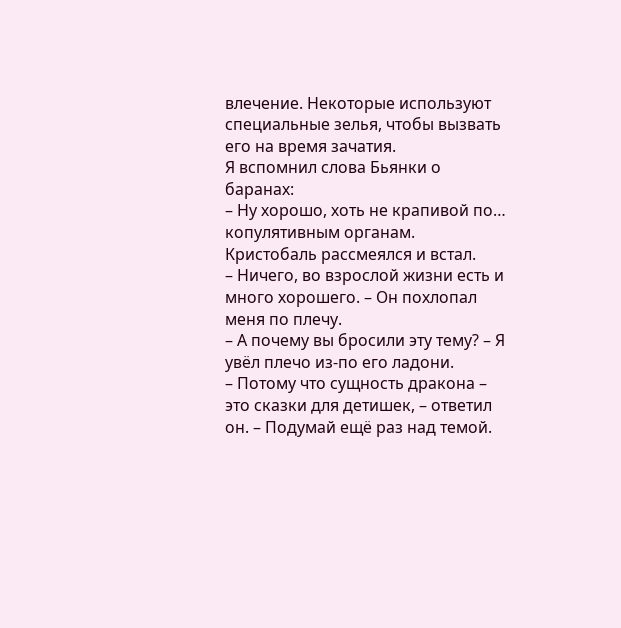влечение. Некоторые используют специальные зелья, чтобы вызвать его на время зачатия.
Я вспомнил слова Бьянки о баранах:
– Ну хорошо, хоть не крапивой по… копулятивным органам.
Кристобаль рассмеялся и встал.
– Ничего, во взрослой жизни есть и много хорошего. – Он похлопал меня по плечу.
– А почему вы бросили эту тему? – Я увёл плечо из-по его ладони.
– Потому что сущность дракона – это сказки для детишек, – ответил он. – Подумай ещё раз над темой.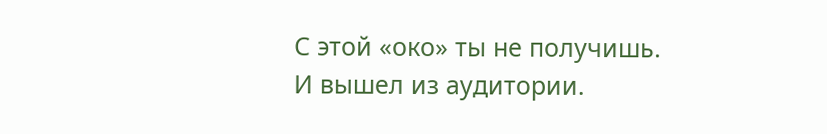С этой «око» ты не получишь.
И вышел из аудитории.